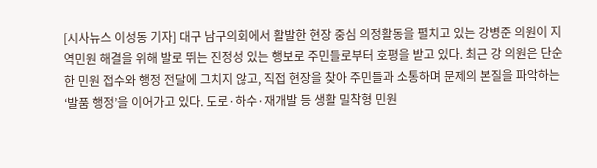[시사뉴스 이성동 기자] 대구 남구의회에서 활발한 현장 중심 의정활동을 펼치고 있는 강병준 의원이 지역민원 해결을 위해 발로 뛰는 진정성 있는 행보로 주민들로부터 호평을 받고 있다. 최근 강 의원은 단순한 민원 접수와 행정 전달에 그치지 않고, 직접 현장을 찾아 주민들과 소통하며 문제의 본질을 파악하는 ‘발품 행정’을 이어가고 있다. 도로·하수·재개발 등 생활 밀착형 민원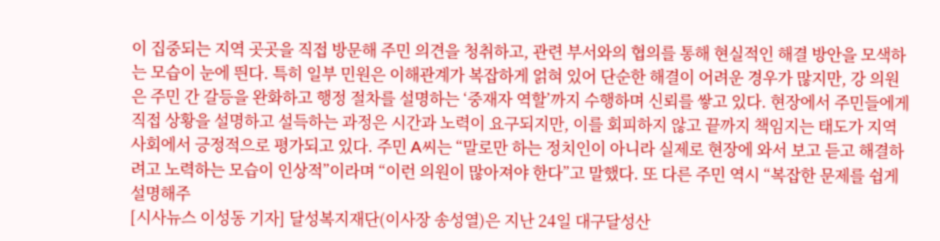이 집중되는 지역 곳곳을 직접 방문해 주민 의견을 청취하고, 관련 부서와의 협의를 통해 현실적인 해결 방안을 모색하는 모습이 눈에 띈다. 특히 일부 민원은 이해관계가 복잡하게 얽혀 있어 단순한 해결이 어려운 경우가 많지만, 강 의원은 주민 간 갈등을 완화하고 행정 절차를 설명하는 ‘중재자 역할’까지 수행하며 신뢰를 쌓고 있다. 현장에서 주민들에게 직접 상황을 설명하고 설득하는 과정은 시간과 노력이 요구되지만, 이를 회피하지 않고 끝까지 책임지는 태도가 지역사회에서 긍정적으로 평가되고 있다. 주민 A씨는 “말로만 하는 정치인이 아니라 실제로 현장에 와서 보고 듣고 해결하려고 노력하는 모습이 인상적”이라며 “이런 의원이 많아져야 한다”고 말했다. 또 다른 주민 역시 “복잡한 문제를 쉽게 설명해주
[시사뉴스 이성동 기자] 달성복지재단(이사장 송성열)은 지난 24일 대구달성산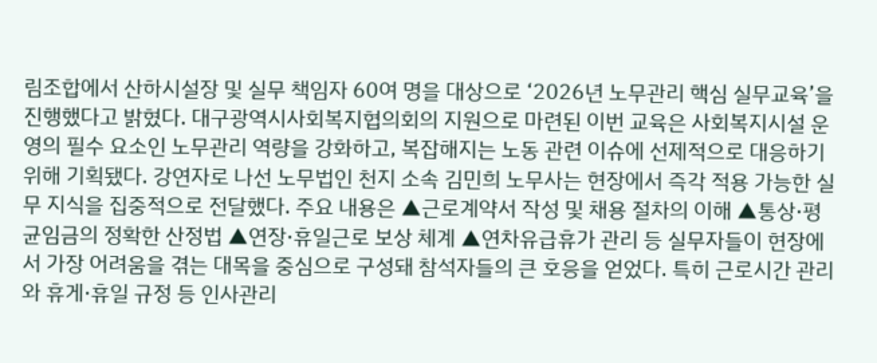림조합에서 산하시설장 및 실무 책임자 60여 명을 대상으로 ‘2026년 노무관리 핵심 실무교육’을 진행했다고 밝혔다. 대구광역시사회복지협의회의 지원으로 마련된 이번 교육은 사회복지시설 운영의 필수 요소인 노무관리 역량을 강화하고, 복잡해지는 노동 관련 이슈에 선제적으로 대응하기 위해 기획됐다. 강연자로 나선 노무법인 천지 소속 김민희 노무사는 현장에서 즉각 적용 가능한 실무 지식을 집중적으로 전달했다. 주요 내용은 ▲근로계약서 작성 및 채용 절차의 이해 ▲통상·평균임금의 정확한 산정법 ▲연장·휴일근로 보상 체계 ▲연차유급휴가 관리 등 실무자들이 현장에서 가장 어려움을 겪는 대목을 중심으로 구성돼 참석자들의 큰 호응을 얻었다. 특히 근로시간 관리와 휴게·휴일 규정 등 인사관리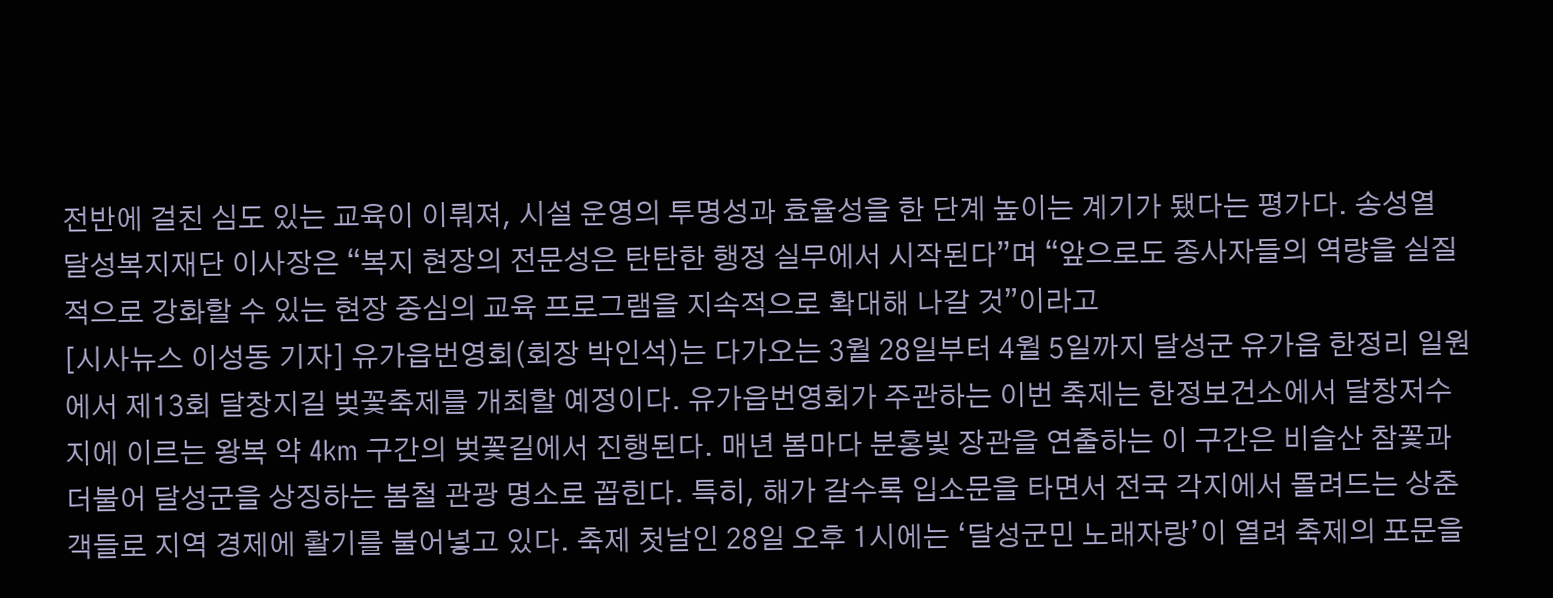전반에 걸친 심도 있는 교육이 이뤄져, 시설 운영의 투명성과 효율성을 한 단계 높이는 계기가 됐다는 평가다. 송성열 달성복지재단 이사장은 “복지 현장의 전문성은 탄탄한 행정 실무에서 시작된다”며 “앞으로도 종사자들의 역량을 실질적으로 강화할 수 있는 현장 중심의 교육 프로그램을 지속적으로 확대해 나갈 것”이라고
[시사뉴스 이성동 기자] 유가읍번영회(회장 박인석)는 다가오는 3월 28일부터 4월 5일까지 달성군 유가읍 한정리 일원에서 제13회 달창지길 벚꽃축제를 개최할 예정이다. 유가읍번영회가 주관하는 이번 축제는 한정보건소에서 달창저수지에 이르는 왕복 약 4km 구간의 벚꽃길에서 진행된다. 매년 봄마다 분홍빛 장관을 연출하는 이 구간은 비슬산 참꽃과 더불어 달성군을 상징하는 봄철 관광 명소로 꼽힌다. 특히, 해가 갈수록 입소문을 타면서 전국 각지에서 몰려드는 상춘객들로 지역 경제에 활기를 불어넣고 있다. 축제 첫날인 28일 오후 1시에는 ‘달성군민 노래자랑’이 열려 축제의 포문을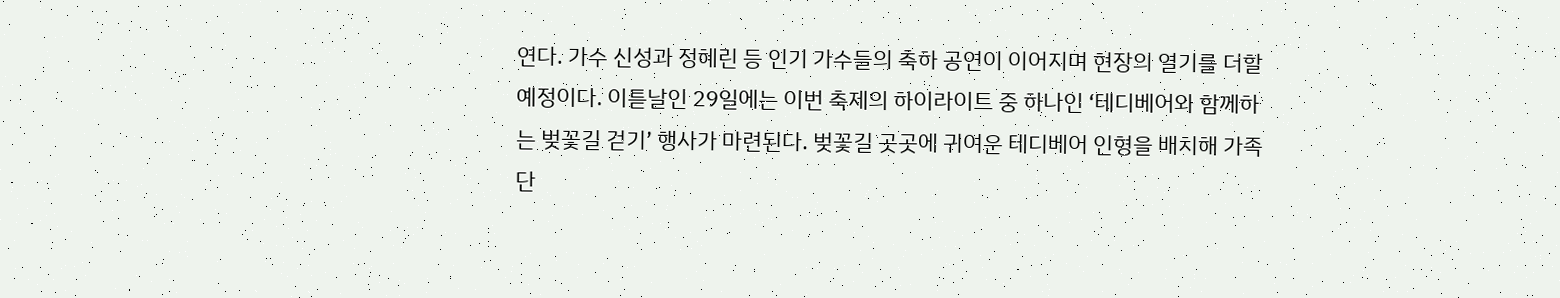연다. 가수 신성과 정혜린 등 인기 가수들의 축하 공연이 이어지며 현장의 열기를 더할 예정이다. 이튿날인 29일에는 이번 축제의 하이라이트 중 하나인 ‘테디베어와 함께하는 벚꽃길 걷기’ 행사가 마련된다. 벚꽃길 곳곳에 귀여운 테디베어 인형을 배치해 가족 단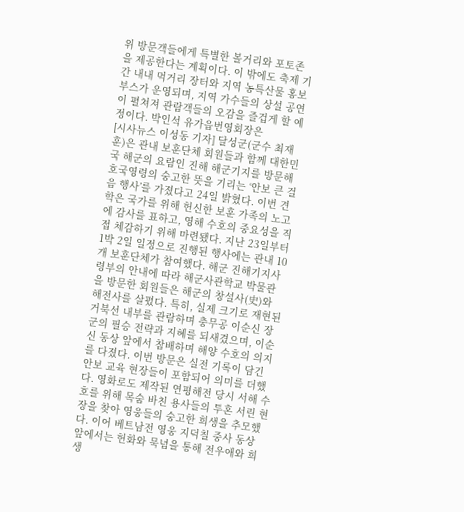위 방문객들에게 특별한 볼거리와 포토존을 제공한다는 계획이다. 이 밖에도 축제 기간 내내 먹거리 장터와 지역 농특산물 홍보 부스가 운영되며, 지역 가수들의 상설 공연이 펼쳐져 관람객들의 오감을 즐겁게 할 예정이다. 박인석 유가읍번영회장은
[시사뉴스 이성동 기자] 달성군(군수 최재훈)은 관내 보훈단체 회원들과 함께 대한민국 해군의 요람인 진해 해군기지를 방문해 호국영령의 숭고한 뜻을 기리는 ‘안보 큰 걸음 행사’를 가졌다고 24일 밝혔다. 이번 견학은 국가를 위해 헌신한 보훈 가족의 노고에 감사를 표하고, 영해 수호의 중요성을 직접 체감하기 위해 마련됐다. 지난 23일부터 1박 2일 일정으로 진행된 행사에는 관내 10개 보훈단체가 참여했다. 해군 진해기지사령부의 안내에 따라 해군사관학교 박물관을 방문한 회원들은 해군의 창설사(史)와 해전사를 살폈다. 특히, 실제 크기로 재현된 거북선 내부를 관람하며 충무공 이순신 장군의 필승 전략과 지혜를 되새겼으며, 이순신 동상 앞에서 참배하며 해양 수호의 의지를 다졌다. 이번 방문은 실전 기록이 담긴 안보 교육 현장들이 포함되어 의미를 더했다. 영화로도 제작된 연평해전 당시 서해 수호를 위해 목숨 바친 용사들의 투혼 서린 현장을 찾아 영웅들의 숭고한 희생을 추모했다. 이어 베트남전 영웅 지덕칠 중사 동상 앞에서는 헌화와 묵념을 통해 전우애와 희생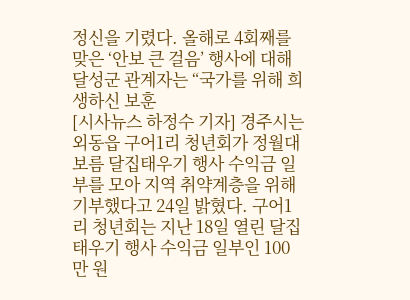정신을 기렸다. 올해로 4회째를 맞은 ‘안보 큰 걸음’ 행사에 대해 달성군 관계자는 “국가를 위해 희생하신 보훈
[시사뉴스 하정수 기자] 경주시는 외동읍 구어1리 청년회가 정월대보름 달집태우기 행사 수익금 일부를 모아 지역 취약계층을 위해 기부했다고 24일 밝혔다. 구어1리 청년회는 지난 18일 열린 달집태우기 행사 수익금 일부인 100만 원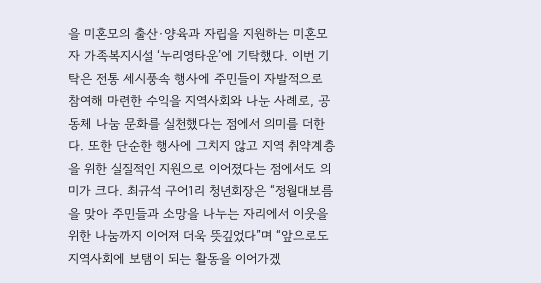을 미혼모의 출산·양육과 자립을 지원하는 미혼모자 가족복지시설 ‘누리영타운’에 기탁했다. 이번 기탁은 전통 세시풍속 행사에 주민들이 자발적으로 참여해 마련한 수익을 지역사회와 나눈 사례로, 공동체 나눔 문화를 실천했다는 점에서 의미를 더한다. 또한 단순한 행사에 그치지 않고 지역 취약계층을 위한 실질적인 지원으로 이어졌다는 점에서도 의미가 크다. 최규석 구어1리 청년회장은 “정월대보름을 맞아 주민들과 소망을 나누는 자리에서 이웃을 위한 나눔까지 이어져 더욱 뜻깊었다”며 “앞으로도 지역사회에 보탬이 되는 활동을 이어가겠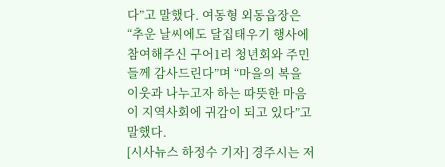다”고 말했다. 여동형 외동읍장은 “추운 날씨에도 달집태우기 행사에 참여해주신 구어1리 청년회와 주민들께 감사드린다”며 “마을의 복을 이웃과 나누고자 하는 따뜻한 마음이 지역사회에 귀감이 되고 있다”고 말했다.
[시사뉴스 하정수 기자] 경주시는 저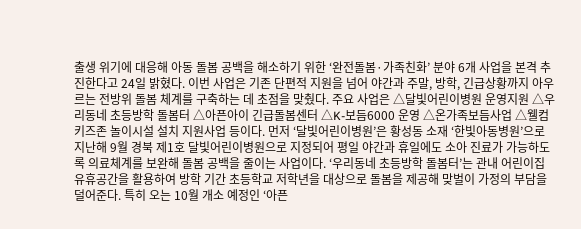출생 위기에 대응해 아동 돌봄 공백을 해소하기 위한 ‘완전돌봄·가족친화’ 분야 6개 사업을 본격 추진한다고 24일 밝혔다. 이번 사업은 기존 단편적 지원을 넘어 야간과 주말, 방학, 긴급상황까지 아우르는 전방위 돌봄 체계를 구축하는 데 초점을 맞췄다. 주요 사업은 △달빛어린이병원 운영지원 △우리동네 초등방학 돌봄터 △아픈아이 긴급돌봄센터 △K-보듬6000 운영 △온가족보듬사업 △웰컴키즈존 놀이시설 설치 지원사업 등이다. 먼저 ‘달빛어린이병원’은 황성동 소재 ‘한빛아동병원’으로 지난해 9월 경북 제1호 달빛어린이병원으로 지정되어 평일 야간과 휴일에도 소아 진료가 가능하도록 의료체계를 보완해 돌봄 공백을 줄이는 사업이다. ‘우리동네 초등방학 돌봄터’는 관내 어린이집 유휴공간을 활용하여 방학 기간 초등학교 저학년을 대상으로 돌봄을 제공해 맞벌이 가정의 부담을 덜어준다. 특히 오는 10월 개소 예정인 ‘아픈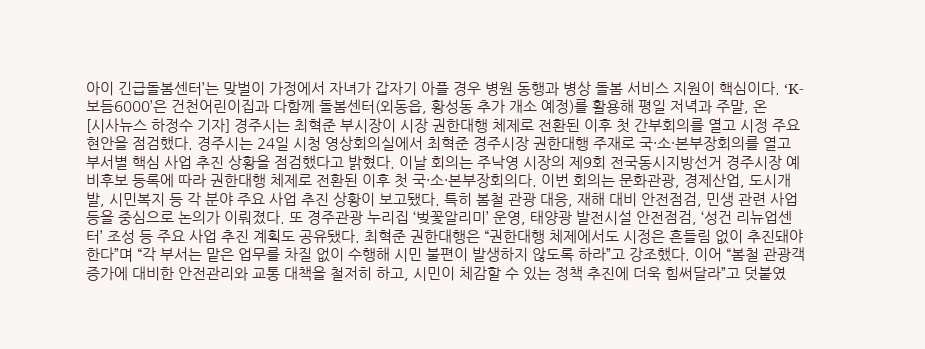아이 긴급돌봄센터’는 맞벌이 가정에서 자녀가 갑자기 아플 경우 병원 동행과 병상 돌봄 서비스 지원이 핵심이다. ‘K-보듬6000’은 건천어린이집과 다함께 돌봄센터(외동읍, 황성동 추가 개소 예정)를 활용해 평일 저녁과 주말, 온
[시사뉴스 하정수 기자] 경주시는 최혁준 부시장이 시장 권한대행 체제로 전환된 이후 첫 간부회의를 열고 시정 주요 현안을 점검했다. 경주시는 24일 시청 영상회의실에서 최혁준 경주시장 권한대행 주재로 국·소·본부장회의를 열고 부서별 핵심 사업 추진 상황을 점검했다고 밝혔다. 이날 회의는 주낙영 시장의 제9회 전국동시지방선거 경주시장 예비후보 등록에 따라 권한대행 체제로 전환된 이후 첫 국·소·본부장회의다. 이번 회의는 문화관광, 경제산업, 도시개발, 시민복지 등 각 분야 주요 사업 추진 상황이 보고됐다. 특히 봄철 관광 대응, 재해 대비 안전점검, 민생 관련 사업 등을 중심으로 논의가 이뤄졌다. 또 경주관광 누리집 ‘벚꽃알리미’ 운영, 태양광 발전시설 안전점검, ‘성건 리뉴업센터’ 조성 등 주요 사업 추진 계획도 공유됐다. 최혁준 권한대행은 “권한대행 체제에서도 시정은 흔들림 없이 추진돼야 한다”며 “각 부서는 맡은 업무를 차질 없이 수행해 시민 불편이 발생하지 않도록 하라”고 강조했다. 이어 “봄철 관광객 증가에 대비한 안전관리와 교통 대책을 철저히 하고, 시민이 체감할 수 있는 정책 추진에 더욱 힘써달라”고 덧붙였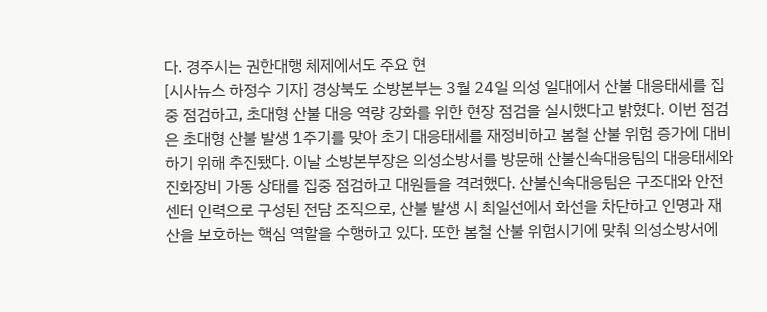다. 경주시는 권한대행 체제에서도 주요 현
[시사뉴스 하정수 기자] 경상북도 소방본부는 3월 24일 의성 일대에서 산불 대응태세를 집중 점검하고, 초대형 산불 대응 역량 강화를 위한 현장 점검을 실시했다고 밝혔다. 이번 점검은 초대형 산불 발생 1주기를 맞아 초기 대응태세를 재정비하고 봄철 산불 위험 증가에 대비하기 위해 추진됐다. 이날 소방본부장은 의성소방서를 방문해 산불신속대응팀의 대응태세와 진화장비 가동 상태를 집중 점검하고 대원들을 격려했다. 산불신속대응팀은 구조대와 안전센터 인력으로 구성된 전담 조직으로, 산불 발생 시 최일선에서 화선을 차단하고 인명과 재산을 보호하는 핵심 역할을 수행하고 있다. 또한 봄철 산불 위험시기에 맞춰 의성소방서에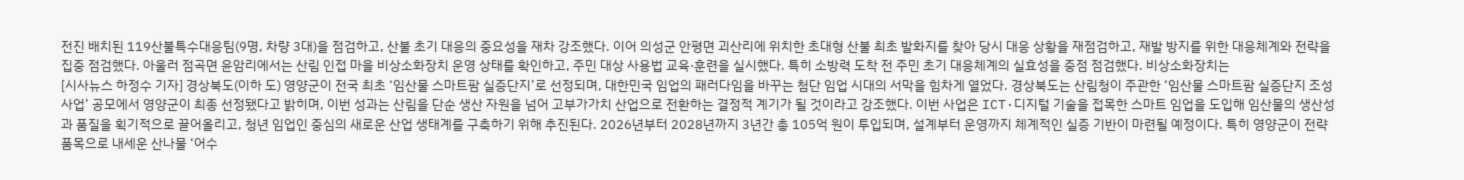전진 배치된 119산불특수대응팀(9명, 차량 3대)을 점검하고, 산불 초기 대응의 중요성을 재차 강조했다. 이어 의성군 안평면 괴산리에 위치한 초대형 산불 최초 발화지를 찾아 당시 대응 상황을 재점검하고, 재발 방지를 위한 대응체계와 전략을 집중 점검했다. 아울러 점곡면 윤암리에서는 산림 인접 마을 비상소화장치 운영 상태를 확인하고, 주민 대상 사용법 교육·훈련을 실시했다. 특히 소방력 도착 전 주민 초기 대응체계의 실효성을 중점 점검했다. 비상소화장치는
[시사뉴스 하정수 기자] 경상북도(이하 도) 영양군이 전국 최초 ‘임산물 스마트팜 실증단지’로 선정되며, 대한민국 임업의 패러다임을 바꾸는 첨단 임업 시대의 서막을 힘차게 열었다. 경상북도는 산림청이 주관한 ‘임산물 스마트팜 실증단지 조성사업’ 공모에서 영양군이 최종 선정됐다고 밝히며, 이번 성과는 산림을 단순 생산 자원을 넘어 고부가가치 산업으로 전환하는 결정적 계기가 될 것이라고 강조했다. 이번 사업은 ICT·디지털 기술을 접목한 스마트 임업을 도입해 임산물의 생산성과 품질을 획기적으로 끌어올리고, 청년 임업인 중심의 새로운 산업 생태계를 구축하기 위해 추진된다. 2026년부터 2028년까지 3년간 총 105억 원이 투입되며, 설계부터 운영까지 체계적인 실증 기반이 마련될 예정이다. 특히 영양군이 전략 품목으로 내세운 산나물 ‘어수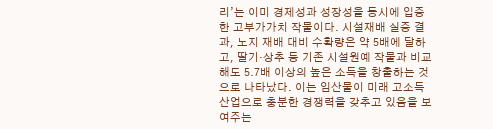리’는 이미 경제성과 성장성을 동시에 입증한 고부가가치 작물이다. 시설재배 실증 결과, 노지 재배 대비 수확량은 약 5배에 달하고, 딸기·상추 등 기존 시설원예 작물과 비교해도 5.7배 이상의 높은 소득을 창출하는 것으로 나타났다. 이는 임산물이 미래 고소득 산업으로 충분한 경쟁력을 갖추고 있음을 보여주는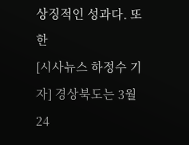상징적인 성과다. 또한
[시사뉴스 하정수 기자] 경상북도는 3월 24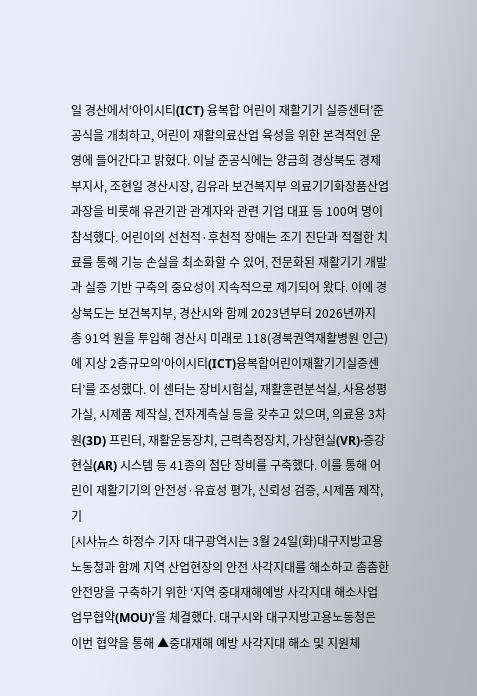일 경산에서‘아이시티(ICT) 융복합 어린이 재활기기 실증센터’준공식을 개최하고, 어린이 재활의료산업 육성을 위한 본격적인 운영에 들어간다고 밝혔다. 이날 준공식에는 양금희 경상북도 경제부지사, 조현일 경산시장, 김유라 보건복지부 의료기기화장품산업과장을 비롯해 유관기관 관계자와 관련 기업 대표 등 100여 명이 참석했다. 어린이의 선천적·후천적 장애는 조기 진단과 적절한 치료를 통해 기능 손실을 최소화할 수 있어, 전문화된 재활기기 개발과 실증 기반 구축의 중요성이 지속적으로 제기되어 왔다. 이에 경상북도는 보건복지부, 경산시와 함께 2023년부터 2026년까지 총 91억 원을 투입해 경산시 미래로 118(경북권역재활병원 인근)에 지상 2층규모의‘아이시티(ICT)융복합어린이재활기기실증센터’를 조성했다. 이 센터는 장비시험실, 재활훈련분석실, 사용성평가실, 시제품 제작실, 전자계측실 등을 갖추고 있으며, 의료용 3차원(3D) 프린터, 재활운동장치, 근력측정장치, 가상현실(VR)·증강현실(AR) 시스템 등 41종의 첨단 장비를 구축했다. 이를 통해 어린이 재활기기의 안전성·유효성 평가, 신뢰성 검증, 시제품 제작, 기
[시사뉴스 하정수 기자 대구광역시는 3월 24일(화)대구지방고용노동청과 함께 지역 산업현장의 안전 사각지대를 해소하고 촘촘한 안전망을 구축하기 위한 ‘지역 중대재해예방 사각지대 해소사업 업무협약(MOU)’을 체결했다. 대구시와 대구지방고용노동청은 이번 협약을 통해 ▲중대재해 예방 사각지대 해소 및 지원체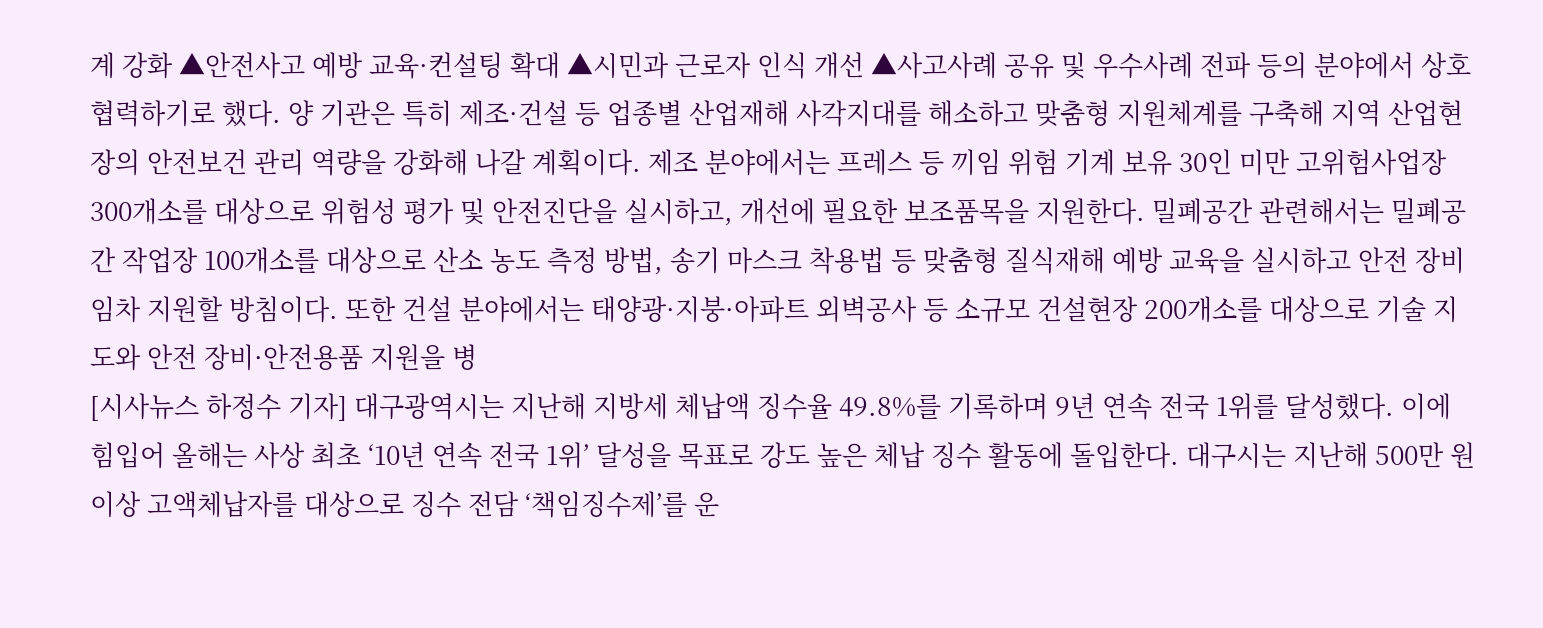계 강화 ▲안전사고 예방 교육·컨설팅 확대 ▲시민과 근로자 인식 개선 ▲사고사례 공유 및 우수사례 전파 등의 분야에서 상호 협력하기로 했다. 양 기관은 특히 제조·건설 등 업종별 산업재해 사각지대를 해소하고 맞춤형 지원체계를 구축해 지역 산업현장의 안전보건 관리 역량을 강화해 나갈 계획이다. 제조 분야에서는 프레스 등 끼임 위험 기계 보유 30인 미만 고위험사업장 300개소를 대상으로 위험성 평가 및 안전진단을 실시하고, 개선에 필요한 보조품목을 지원한다. 밀폐공간 관련해서는 밀폐공간 작업장 100개소를 대상으로 산소 농도 측정 방법, 송기 마스크 착용법 등 맞춤형 질식재해 예방 교육을 실시하고 안전 장비 임차 지원할 방침이다. 또한 건설 분야에서는 태양광·지붕·아파트 외벽공사 등 소규모 건설현장 200개소를 대상으로 기술 지도와 안전 장비·안전용품 지원을 병
[시사뉴스 하정수 기자] 대구광역시는 지난해 지방세 체납액 징수율 49.8%를 기록하며 9년 연속 전국 1위를 달성했다. 이에 힘입어 올해는 사상 최초 ‘10년 연속 전국 1위’ 달성을 목표로 강도 높은 체납 징수 활동에 돌입한다. 대구시는 지난해 500만 원 이상 고액체납자를 대상으로 징수 전담 ‘책임징수제’를 운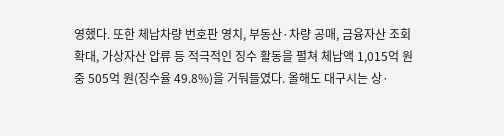영했다. 또한 체납차량 번호판 영치, 부동산·차량 공매, 금융자산 조회 확대, 가상자산 압류 등 적극적인 징수 활동을 펼쳐 체납액 1,015억 원 중 505억 원(징수율 49.8%)을 거둬들였다. 올해도 대구시는 상·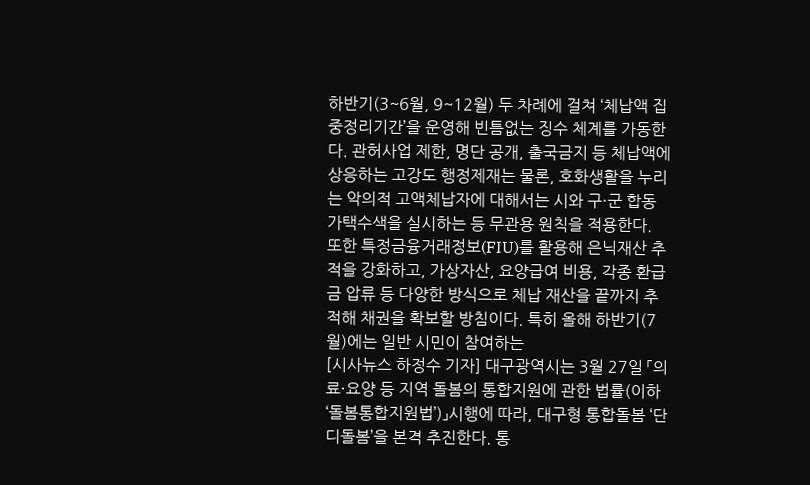하반기(3~6월, 9~12월) 두 차례에 걸쳐 ‘체납액 집중정리기간’을 운영해 빈틈없는 징수 체계를 가동한다. 관허사업 제한, 명단 공개, 출국금지 등 체납액에 상응하는 고강도 행정제재는 물론, 호화생활을 누리는 악의적 고액체납자에 대해서는 시와 구·군 합동 가택수색을 실시하는 등 무관용 원칙을 적용한다. 또한 특정금융거래정보(FIU)를 활용해 은닉재산 추적을 강화하고, 가상자산, 요양급여 비용, 각종 환급금 압류 등 다양한 방식으로 체납 재산을 끝까지 추적해 채권을 확보할 방침이다. 특히 올해 하반기(7월)에는 일반 시민이 참여하는
[시사뉴스 하정수 기자] 대구광역시는 3월 27일 「의료·요양 등 지역 돌봄의 통합지원에 관한 법률(이하 ‘돌봄통합지원법’)」시행에 따라, 대구형 통합돌봄 ‘단디돌봄’을 본격 추진한다. 통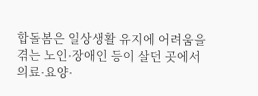합돌봄은 일상생활 유지에 어려움을 겪는 노인·장애인 등이 살던 곳에서 의료·요양·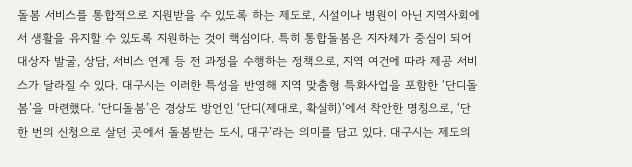돌봄 서비스를 통합적으로 지원받을 수 있도록 하는 제도로, 시설이나 병원이 아닌 지역사회에서 생활을 유지할 수 있도록 지원하는 것이 핵심이다. 특히 통합돌봄은 지자체가 중심이 되어 대상자 발굴, 상담, 서비스 연계 등 전 과정을 수행하는 정책으로, 지역 여건에 따라 제공 서비스가 달라질 수 있다. 대구시는 이러한 특성을 반영해 지역 맞춤형 특화사업을 포함한 ‘단디돌봄’을 마련했다. ‘단디돌봄’은 경상도 방언인 ‘단디(제대로, 확실히)’에서 착안한 명칭으로, ‘단 한 번의 신청으로 살던 곳에서 돌봄받는 도시, 대구’라는 의미를 담고 있다. 대구시는 제도의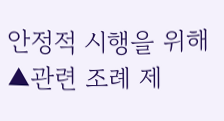안정적 시행을 위해 ▲관련 조례 제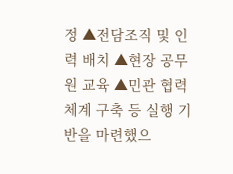정 ▲전담조직 및 인력 배치 ▲현장 공무원 교육 ▲민관 협력체계 구축 등 실행 기반을 마련했으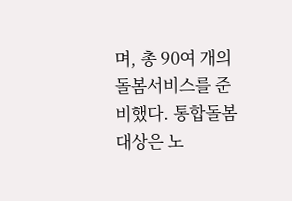며, 총 90여 개의 돌봄서비스를 준비했다. 통합돌봄 대상은 노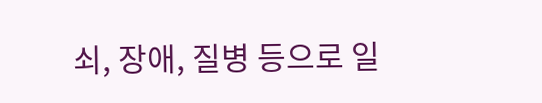쇠, 장애, 질병 등으로 일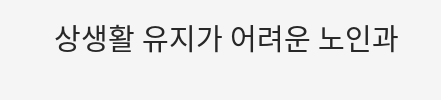상생활 유지가 어려운 노인과